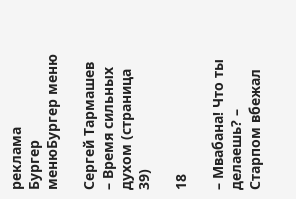реклама
Бургер менюБургер меню

Сергей Тармашев – Время сильных духом (страница 39)

18

– Мвабана! Что ты делаешь? – Старпом вбежал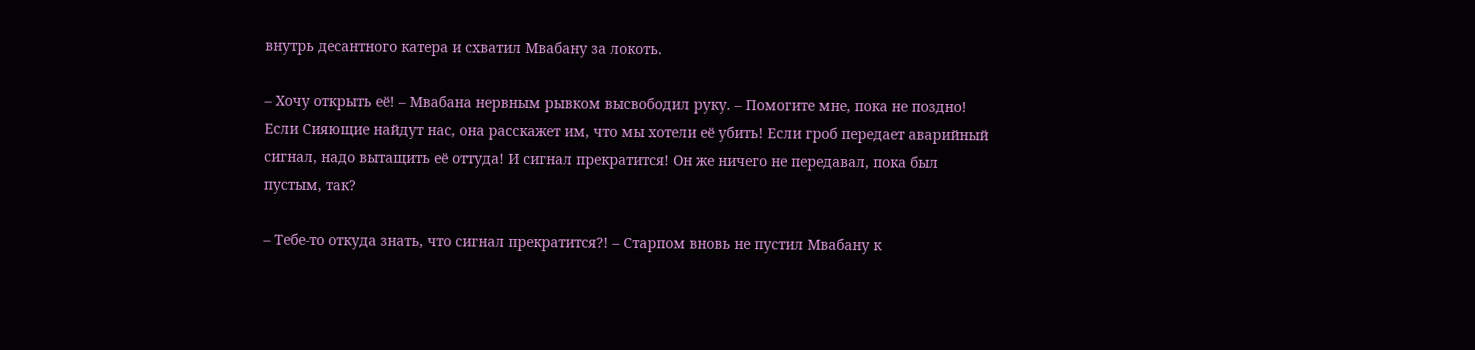внутрь десантного катера и схватил Мвабану за локоть.

– Хочу открыть её! – Мвабана нервным рывком высвободил руку. – Помогите мне, пока не поздно! Если Сияющие найдут нас, она расскажет им, что мы хотели её убить! Если гроб передает аварийный сигнал, надо вытащить её оттуда! И сигнал прекратится! Он же ничего не передавал, пока был пустым, так?

– Тебе-то откуда знать, что сигнал прекратится?! – Старпом вновь не пустил Мвабану к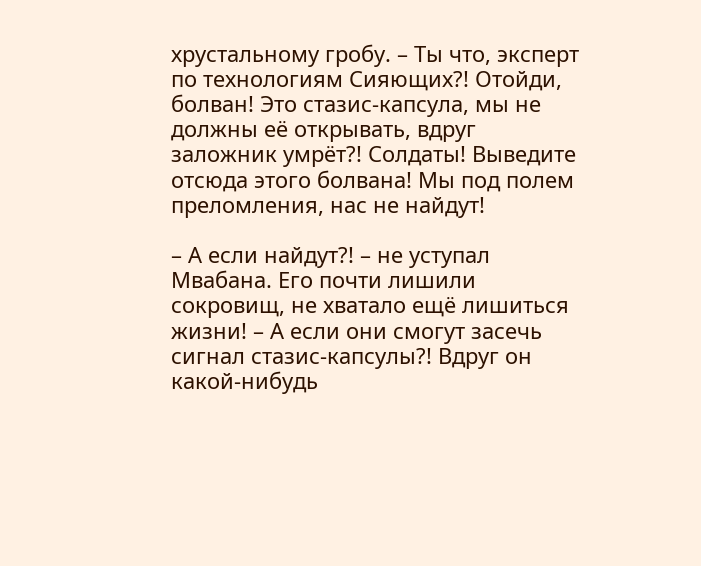хрустальному гробу. – Ты что, эксперт по технологиям Сияющих?! Отойди, болван! Это стазис-капсула, мы не должны её открывать, вдруг заложник умрёт?! Солдаты! Выведите отсюда этого болвана! Мы под полем преломления, нас не найдут!

– А если найдут?! – не уступал Мвабана. Его почти лишили сокровищ, не хватало ещё лишиться жизни! – А если они смогут засечь сигнал стазис-капсулы?! Вдруг он какой-нибудь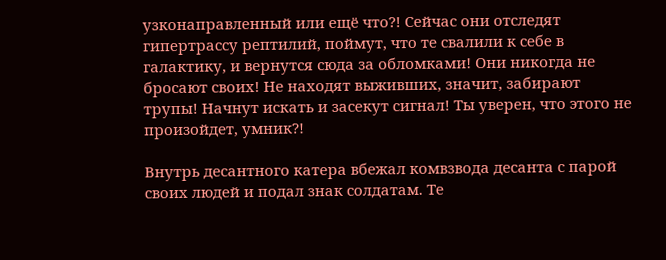узконаправленный или ещё что?! Сейчас они отследят гипертрассу рептилий, поймут, что те свалили к себе в галактику, и вернутся сюда за обломками! Они никогда не бросают своих! Не находят выживших, значит, забирают трупы! Начнут искать и засекут сигнал! Ты уверен, что этого не произойдет, умник?!

Внутрь десантного катера вбежал комвзвода десанта с парой своих людей и подал знак солдатам. Те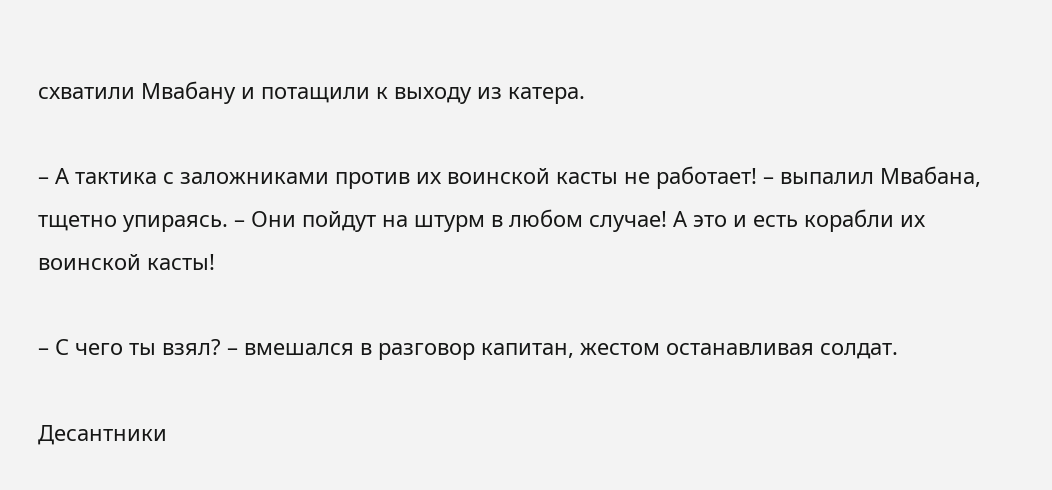схватили Мвабану и потащили к выходу из катера.

– А тактика с заложниками против их воинской касты не работает! – выпалил Мвабана, тщетно упираясь. – Они пойдут на штурм в любом случае! А это и есть корабли их воинской касты!

– С чего ты взял? – вмешался в разговор капитан, жестом останавливая солдат.

Десантники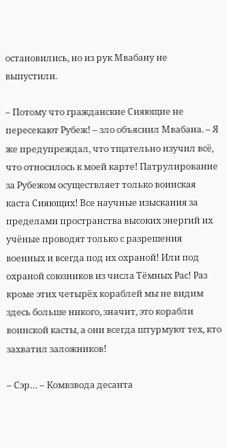остановились, но из рук Мвабану не выпустили.

– Потому что гражданские Сияющие не пересекают Рубеж! – зло объяснил Мвабана. – Я же предупреждал, что тщательно изучил всё, что относилось к моей карте! Патрулирование за Рубежом осуществляет только воинская каста Сияющих! Все научные изыскания за пределами пространства высоких энергий их учёные проводят только с разрешения военных и всегда под их охраной! Или под охраной союзников из числа Тёмных Рас! Раз кроме этих четырёх кораблей мы не видим здесь больше никого, значит, это корабли воинской касты, а они всегда штурмуют тех, кто захватил заложников!

– Сэр… – Комвзвода десанта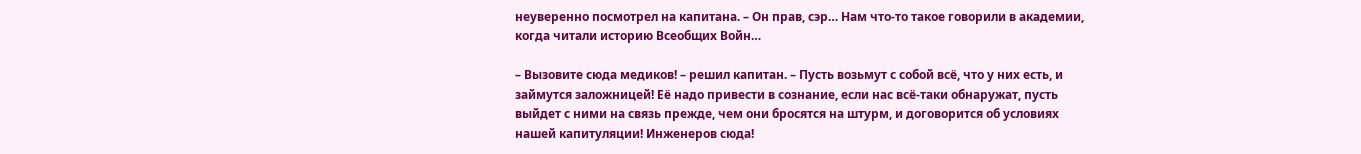неуверенно посмотрел на капитана. – Он прав, сэр… Нам что-то такое говорили в академии, когда читали историю Всеобщих Войн…

– Вызовите сюда медиков! – решил капитан. – Пусть возьмут с собой всё, что у них есть, и займутся заложницей! Её надо привести в сознание, если нас всё-таки обнаружат, пусть выйдет с ними на связь прежде, чем они бросятся на штурм, и договорится об условиях нашей капитуляции! Инженеров сюда!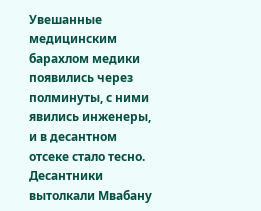Увешанные медицинским барахлом медики появились через полминуты, с ними явились инженеры, и в десантном отсеке стало тесно. Десантники вытолкали Мвабану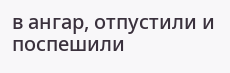в ангар, отпустили и поспешили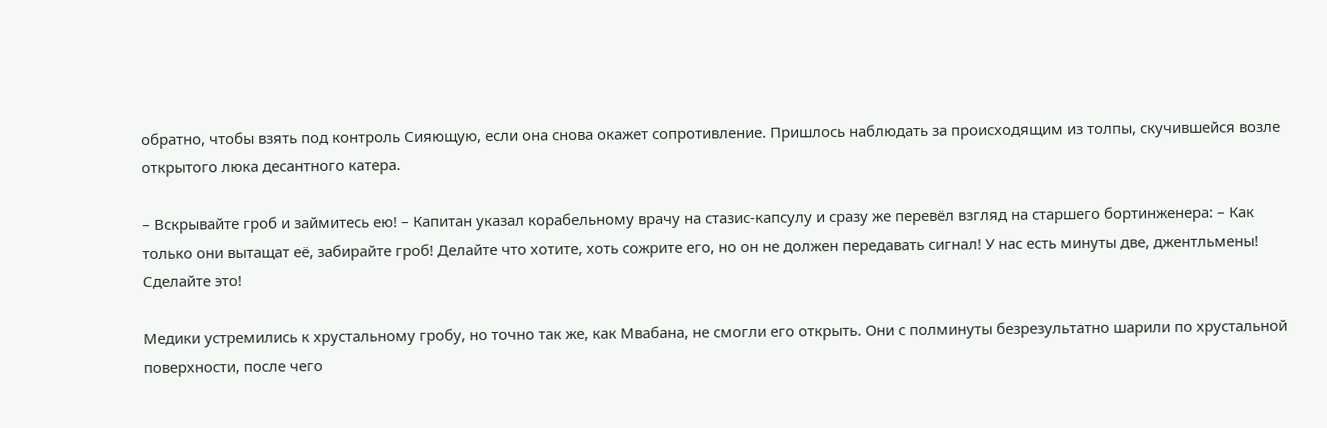обратно, чтобы взять под контроль Сияющую, если она снова окажет сопротивление. Пришлось наблюдать за происходящим из толпы, скучившейся возле открытого люка десантного катера.

– Вскрывайте гроб и займитесь ею! – Капитан указал корабельному врачу на стазис-капсулу и сразу же перевёл взгляд на старшего бортинженера: – Как только они вытащат её, забирайте гроб! Делайте что хотите, хоть сожрите его, но он не должен передавать сигнал! У нас есть минуты две, джентльмены! Сделайте это!

Медики устремились к хрустальному гробу, но точно так же, как Мвабана, не смогли его открыть. Они с полминуты безрезультатно шарили по хрустальной поверхности, после чего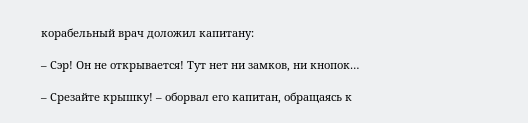корабельный врач доложил капитану:

– Сэр! Он не открывается! Тут нет ни замков, ни кнопок…

– Срезайте крышку! – оборвал его капитан, обращаясь к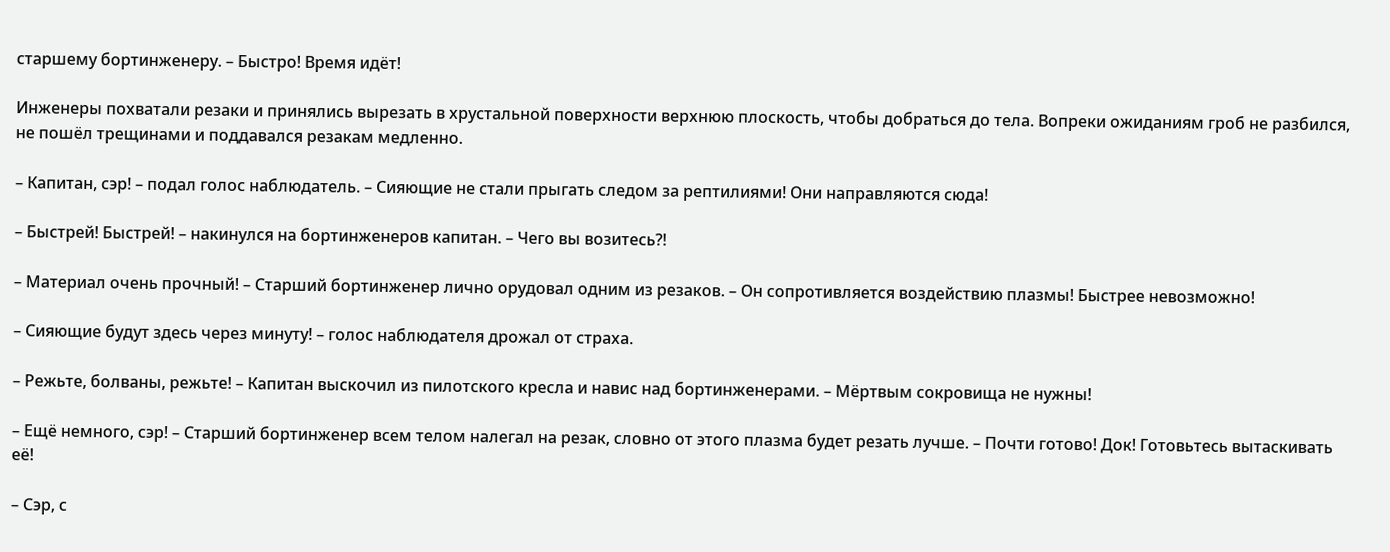старшему бортинженеру. – Быстро! Время идёт!

Инженеры похватали резаки и принялись вырезать в хрустальной поверхности верхнюю плоскость, чтобы добраться до тела. Вопреки ожиданиям гроб не разбился, не пошёл трещинами и поддавался резакам медленно.

– Капитан, сэр! – подал голос наблюдатель. – Сияющие не стали прыгать следом за рептилиями! Они направляются сюда!

– Быстрей! Быстрей! – накинулся на бортинженеров капитан. – Чего вы возитесь?!

– Материал очень прочный! – Старший бортинженер лично орудовал одним из резаков. – Он сопротивляется воздействию плазмы! Быстрее невозможно!

– Сияющие будут здесь через минуту! – голос наблюдателя дрожал от страха.

– Режьте, болваны, режьте! – Капитан выскочил из пилотского кресла и навис над бортинженерами. – Мёртвым сокровища не нужны!

– Ещё немного, сэр! – Старший бортинженер всем телом налегал на резак, словно от этого плазма будет резать лучше. – Почти готово! Док! Готовьтесь вытаскивать её!

– Сэр, с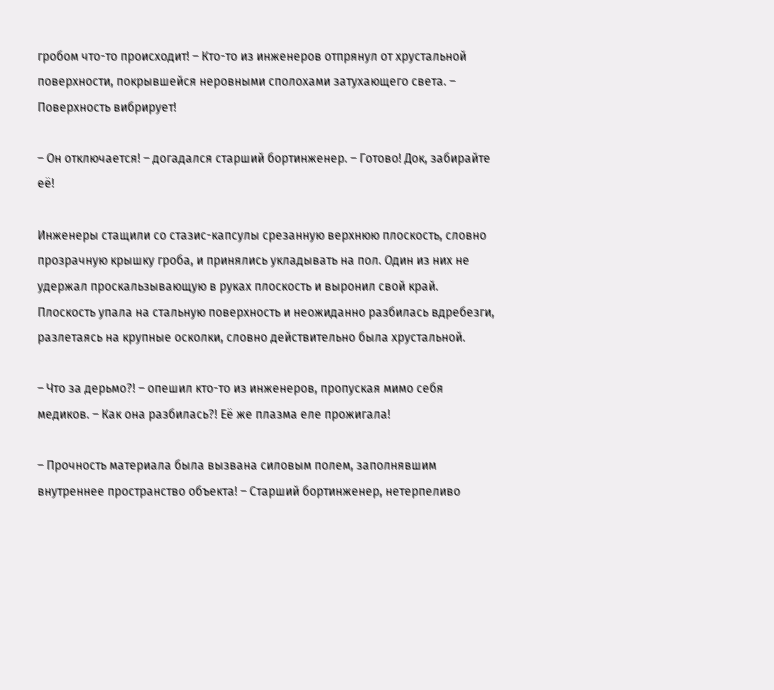гробом что-то происходит! – Кто-то из инженеров отпрянул от хрустальной поверхности, покрывшейся неровными сполохами затухающего света. – Поверхность вибрирует!

– Он отключается! – догадался старший бортинженер. – Готово! Док, забирайте её!

Инженеры стащили со стазис-капсулы срезанную верхнюю плоскость, словно прозрачную крышку гроба, и принялись укладывать на пол. Один из них не удержал проскальзывающую в руках плоскость и выронил свой край. Плоскость упала на стальную поверхность и неожиданно разбилась вдребезги, разлетаясь на крупные осколки, словно действительно была хрустальной.

– Что за дерьмо?! – опешил кто-то из инженеров, пропуская мимо себя медиков. – Как она разбилась?! Её же плазма еле прожигала!

– Прочность материала была вызвана силовым полем, заполнявшим внутреннее пространство объекта! – Старший бортинженер, нетерпеливо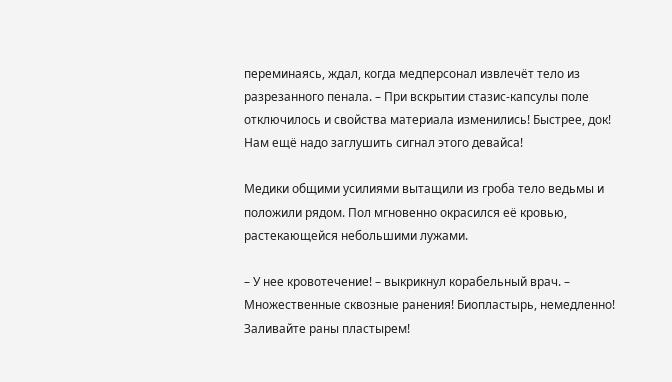переминаясь, ждал, когда медперсонал извлечёт тело из разрезанного пенала. – При вскрытии стазис-капсулы поле отключилось и свойства материала изменились! Быстрее, док! Нам ещё надо заглушить сигнал этого девайса!

Медики общими усилиями вытащили из гроба тело ведьмы и положили рядом. Пол мгновенно окрасился её кровью, растекающейся небольшими лужами.

– У нее кровотечение! – выкрикнул корабельный врач. – Множественные сквозные ранения! Биопластырь, немедленно! Заливайте раны пластырем!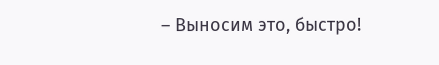– Выносим это, быстро!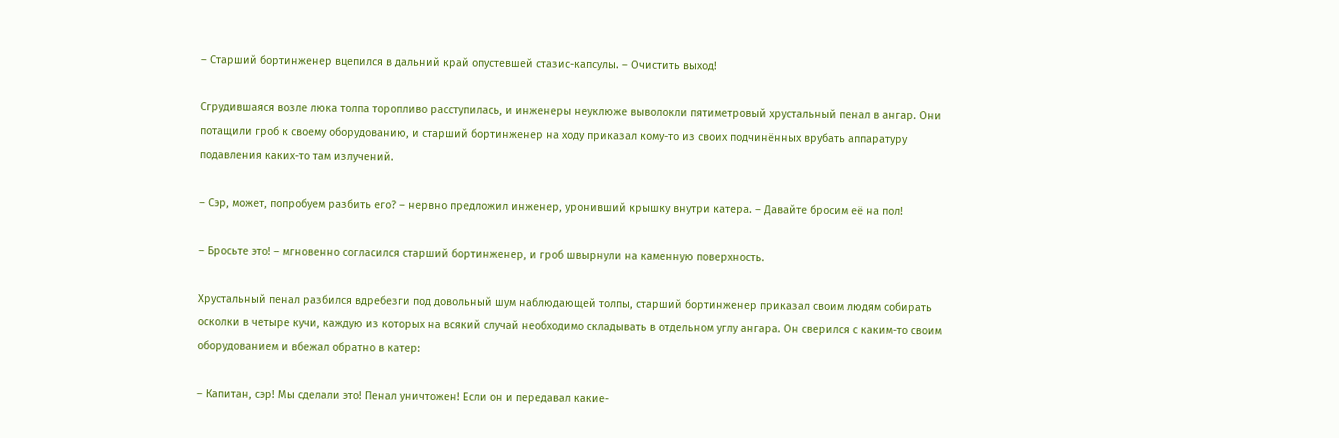– Старший бортинженер вцепился в дальний край опустевшей стазис-капсулы. – Очистить выход!

Сгрудившаяся возле люка толпа торопливо расступилась, и инженеры неуклюже выволокли пятиметровый хрустальный пенал в ангар. Они потащили гроб к своему оборудованию, и старший бортинженер на ходу приказал кому-то из своих подчинённых врубать аппаратуру подавления каких-то там излучений.

– Сэр, может, попробуем разбить его? – нервно предложил инженер, уронивший крышку внутри катера. – Давайте бросим её на пол!

– Бросьте это! – мгновенно согласился старший бортинженер, и гроб швырнули на каменную поверхность.

Хрустальный пенал разбился вдребезги под довольный шум наблюдающей толпы, старший бортинженер приказал своим людям собирать осколки в четыре кучи, каждую из которых на всякий случай необходимо складывать в отдельном углу ангара. Он сверился с каким-то своим оборудованием и вбежал обратно в катер:

– Капитан, сэр! Мы сделали это! Пенал уничтожен! Если он и передавал какие-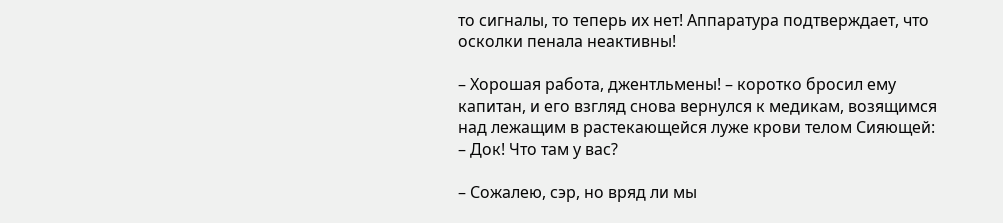то сигналы, то теперь их нет! Аппаратура подтверждает, что осколки пенала неактивны!

– Хорошая работа, джентльмены! – коротко бросил ему капитан, и его взгляд снова вернулся к медикам, возящимся над лежащим в растекающейся луже крови телом Сияющей: – Док! Что там у вас?

– Сожалею, сэр, но вряд ли мы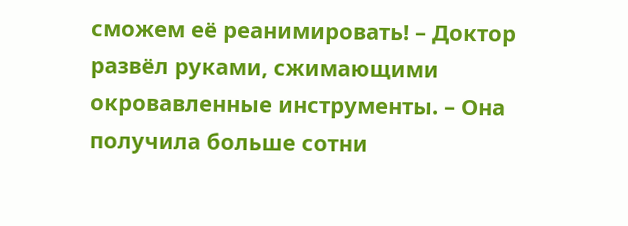сможем её реанимировать! – Доктор развёл руками, сжимающими окровавленные инструменты. – Она получила больше сотни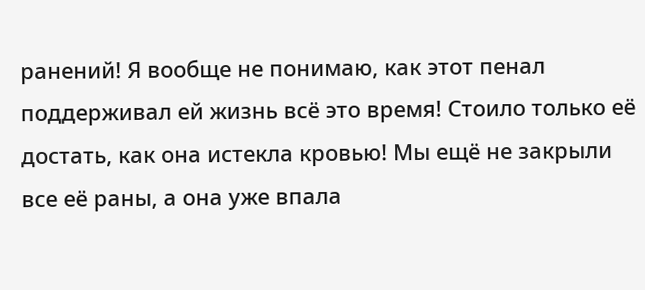ранений! Я вообще не понимаю, как этот пенал поддерживал ей жизнь всё это время! Стоило только её достать, как она истекла кровью! Мы ещё не закрыли все её раны, а она уже впала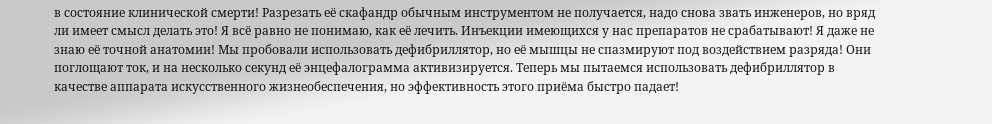в состояние клинической смерти! Разрезать её скафандр обычным инструментом не получается, надо снова звать инженеров, но вряд ли имеет смысл делать это! Я всё равно не понимаю, как её лечить. Инъекции имеющихся у нас препаратов не срабатывают! Я даже не знаю её точной анатомии! Мы пробовали использовать дефибриллятор, но её мышцы не спазмируют под воздействием разряда! Они поглощают ток, и на несколько секунд её энцефалограмма активизируется. Теперь мы пытаемся использовать дефибриллятор в качестве аппарата искусственного жизнеобеспечения, но эффективность этого приёма быстро падает!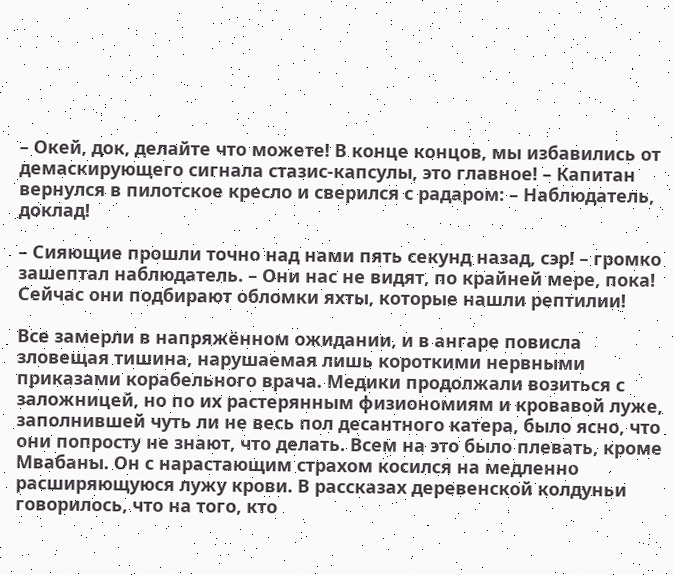– Окей, док, делайте что можете! В конце концов, мы избавились от демаскирующего сигнала стазис-капсулы, это главное! – Капитан вернулся в пилотское кресло и сверился с радаром: – Наблюдатель, доклад!

– Сияющие прошли точно над нами пять секунд назад, сэр! – громко зашептал наблюдатель. – Они нас не видят, по крайней мере, пока! Сейчас они подбирают обломки яхты, которые нашли рептилии!

Все замерли в напряжённом ожидании, и в ангаре повисла зловещая тишина, нарушаемая лишь короткими нервными приказами корабельного врача. Медики продолжали возиться с заложницей, но по их растерянным физиономиям и кровавой луже, заполнившей чуть ли не весь пол десантного катера, было ясно, что они попросту не знают, что делать. Всем на это было плевать, кроме Мвабаны. Он с нарастающим страхом косился на медленно расширяющуюся лужу крови. В рассказах деревенской колдуньи говорилось, что на того, кто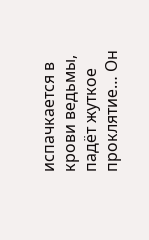испачкается в крови ведьмы, падёт жуткое проклятие… Он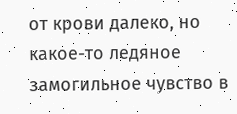от крови далеко, но какое-то ледяное замогильное чувство в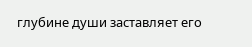глубине души заставляет его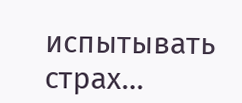испытывать страх…